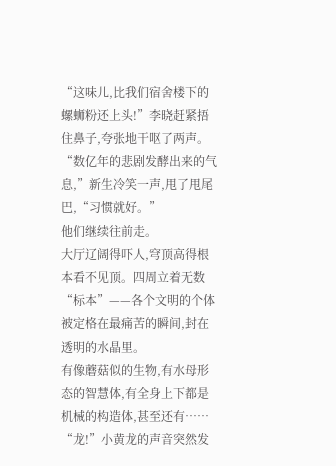“这味儿,比我们宿舍楼下的螺蛳粉还上头!”李晓赶紧捂住鼻子,夸张地干呕了两声。
“数亿年的悲剧发酵出来的气息,”新生冷笑一声,甩了甩尾巴,“习惯就好。”
他们继续往前走。
大厅辽阔得吓人,穹顶高得根本看不见顶。四周立着无数“标本”——各个文明的个体被定格在最痛苦的瞬间,封在透明的水晶里。
有像蘑菇似的生物,有水母形态的智慧体,有全身上下都是机械的构造体,甚至还有……
“龙!”小黄龙的声音突然发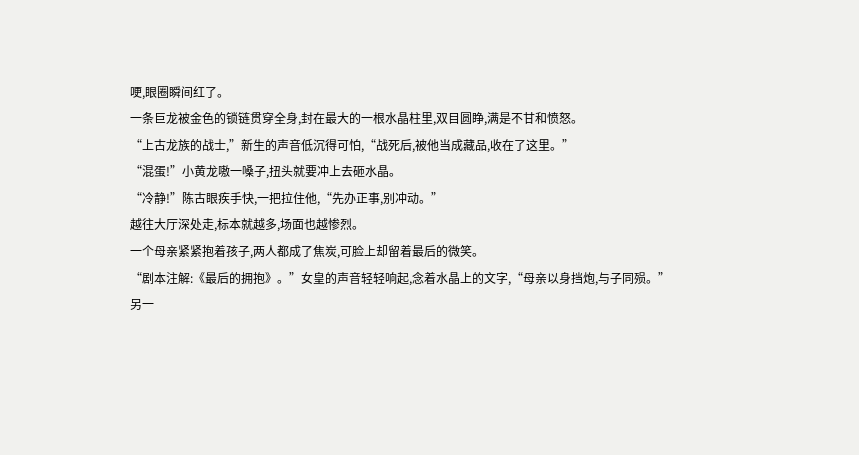哽,眼圈瞬间红了。
一条巨龙被金色的锁链贯穿全身,封在最大的一根水晶柱里,双目圆睁,满是不甘和愤怒。
“上古龙族的战士,”新生的声音低沉得可怕,“战死后,被他当成藏品,收在了这里。”
“混蛋!”小黄龙嗷一嗓子,扭头就要冲上去砸水晶。
“冷静!”陈古眼疾手快,一把拉住他,“先办正事,别冲动。”
越往大厅深处走,标本就越多,场面也越惨烈。
一个母亲紧紧抱着孩子,两人都成了焦炭,可脸上却留着最后的微笑。
“剧本注解:《最后的拥抱》。”女皇的声音轻轻响起,念着水晶上的文字,“母亲以身挡炮,与子同殒。”
另一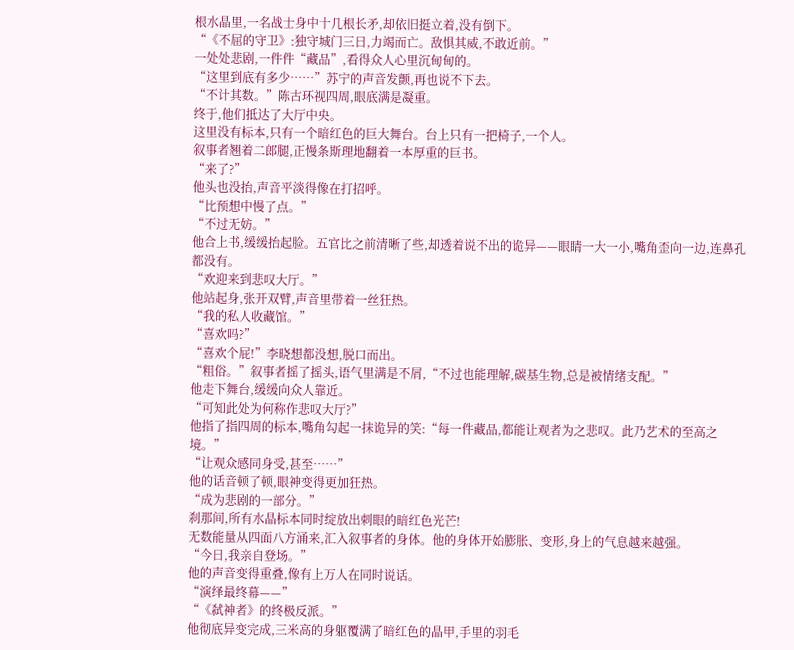根水晶里,一名战士身中十几根长矛,却依旧挺立着,没有倒下。
“《不屈的守卫》:独守城门三日,力竭而亡。敌惧其威,不敢近前。”
一处处悲剧,一件件“藏品”,看得众人心里沉甸甸的。
“这里到底有多少……”苏宁的声音发颤,再也说不下去。
“不计其数。”陈古环视四周,眼底满是凝重。
终于,他们抵达了大厅中央。
这里没有标本,只有一个暗红色的巨大舞台。台上只有一把椅子,一个人。
叙事者翘着二郎腿,正慢条斯理地翻着一本厚重的巨书。
“来了?”
他头也没抬,声音平淡得像在打招呼。
“比预想中慢了点。”
“不过无妨。”
他合上书,缓缓抬起脸。五官比之前清晰了些,却透着说不出的诡异——眼睛一大一小,嘴角歪向一边,连鼻孔都没有。
“欢迎来到悲叹大厅。”
他站起身,张开双臂,声音里带着一丝狂热。
“我的私人收藏馆。”
“喜欢吗?”
“喜欢个屁!”李晓想都没想,脱口而出。
“粗俗。”叙事者摇了摇头,语气里满是不屑,“不过也能理解,碳基生物,总是被情绪支配。”
他走下舞台,缓缓向众人靠近。
“可知此处为何称作悲叹大厅?”
他指了指四周的标本,嘴角勾起一抹诡异的笑:“每一件藏品,都能让观者为之悲叹。此乃艺术的至高之境。”
“让观众感同身受,甚至……”
他的话音顿了顿,眼神变得更加狂热。
“成为悲剧的一部分。”
刹那间,所有水晶标本同时绽放出刺眼的暗红色光芒!
无数能量从四面八方涌来,汇入叙事者的身体。他的身体开始膨胀、变形,身上的气息越来越强。
“今日,我亲自登场。”
他的声音变得重叠,像有上万人在同时说话。
“演绎最终幕——”
“《弑神者》的终极反派。”
他彻底异变完成,三米高的身躯覆满了暗红色的晶甲,手里的羽毛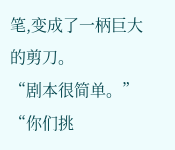笔,变成了一柄巨大的剪刀。
“剧本很简单。”
“你们挑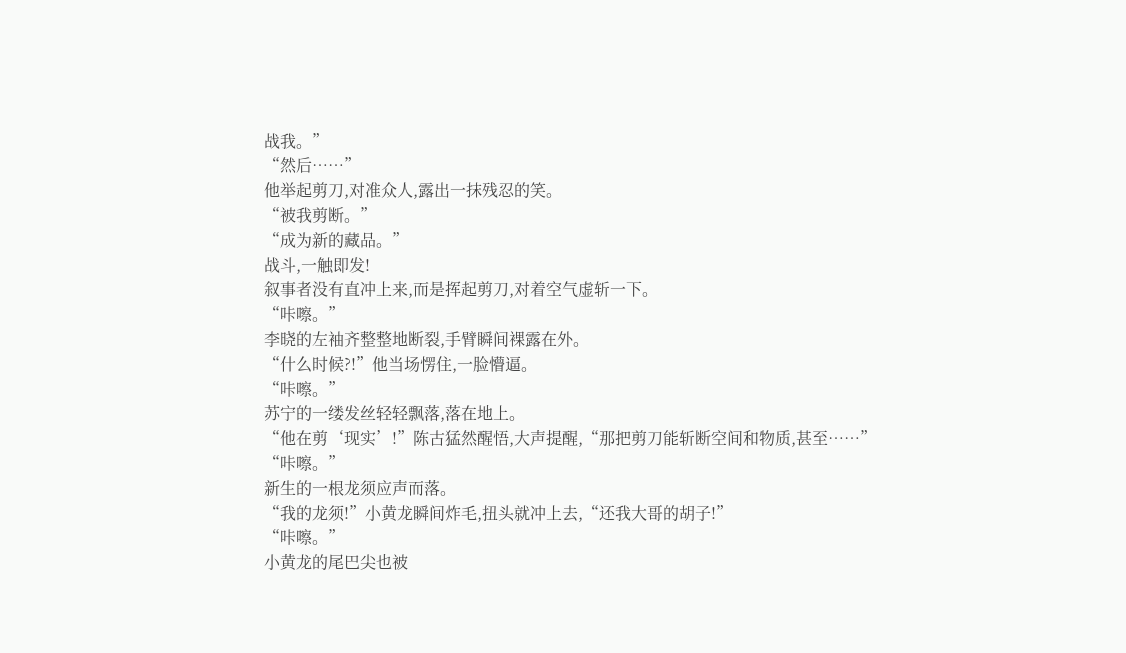战我。”
“然后……”
他举起剪刀,对准众人,露出一抹残忍的笑。
“被我剪断。”
“成为新的藏品。”
战斗,一触即发!
叙事者没有直冲上来,而是挥起剪刀,对着空气虚斩一下。
“咔嚓。”
李晓的左袖齐整整地断裂,手臂瞬间裸露在外。
“什么时候?!”他当场愣住,一脸懵逼。
“咔嚓。”
苏宁的一缕发丝轻轻飘落,落在地上。
“他在剪‘现实’!”陈古猛然醒悟,大声提醒,“那把剪刀能斩断空间和物质,甚至……”
“咔嚓。”
新生的一根龙须应声而落。
“我的龙须!”小黄龙瞬间炸毛,扭头就冲上去,“还我大哥的胡子!”
“咔嚓。”
小黄龙的尾巴尖也被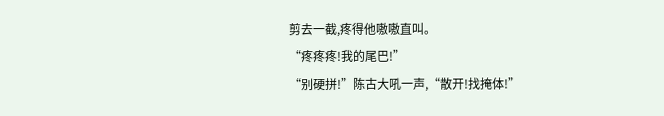剪去一截,疼得他嗷嗷直叫。
“疼疼疼!我的尾巴!”
“别硬拼!”陈古大吼一声,“散开!找掩体!”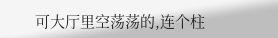可大厅里空荡荡的,连个柱